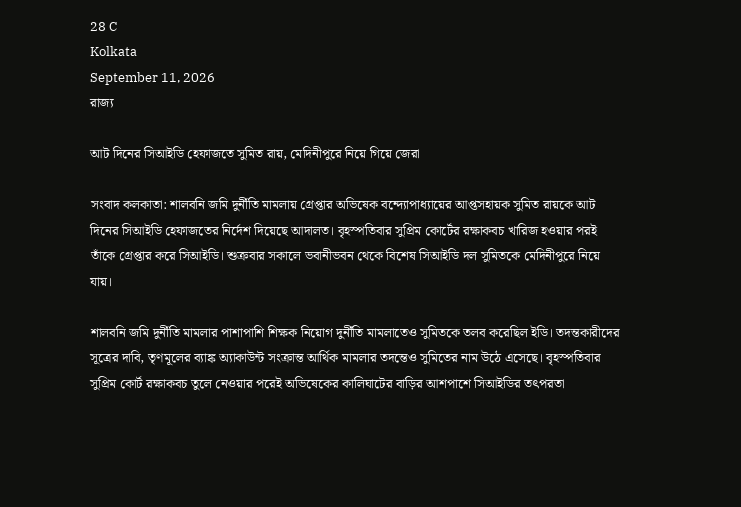28 C
Kolkata
September 11, 2026
রাজ্য

আট দিনের সিআইডি হেফাজতে সুমিত রায়, মেদিনীপুরে নিয়ে গিয়ে জেরা

সংবাদ কলকাতা: শালবনি জমি দুর্নীতি মামলায় গ্রেপ্তার অভিষেক বন্দ্যোপাধ্যায়ের আপ্তসহায়ক সুমিত রায়কে আট দিনের সিআইডি হেফাজতের নির্দেশ দিয়েছে আদালত। বৃহস্পতিবার সুপ্রিম কোর্টের রক্ষাকবচ খারিজ হওয়ার পরই তাঁকে গ্রেপ্তার করে সিআইডি। শুক্রবার সকালে ভবানীভবন থেকে বিশেষ সিআইডি দল সুমিতকে মেদিনীপুরে নিয়ে যায়।

শালবনি জমি দুর্নীতি মামলার পাশাপাশি শিক্ষক নিয়োগ দুর্নীতি মামলাতেও সুমিতকে তলব করেছিল ইডি। তদন্তকারীদের সূত্রের দাবি, তৃণমূলের ব্যাঙ্ক অ্যাকাউন্ট সংক্রান্ত আর্থিক মামলার তদন্তেও সুমিতের নাম উঠে এসেছে। বৃহস্পতিবার সুপ্রিম কোর্ট রক্ষাকবচ তুলে নেওয়ার পরেই অভিষেকের কালিঘাটের বাড়ির আশপাশে সিআইডির তৎপরতা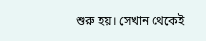শুরু হয়। সেখান থেকেই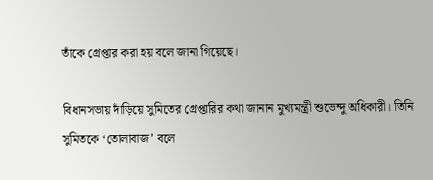তাঁকে গ্রেপ্তার করা হয় বলে জানা গিয়েছে।

বিধানসভায় দাঁড়িয়ে সুমিতের গ্রেপ্তারির কথা জানান মুখ্যমন্ত্রী শুভেন্দু অধিকারী। তিনি সুমিতকে ‘তোলাবাজ’ বলে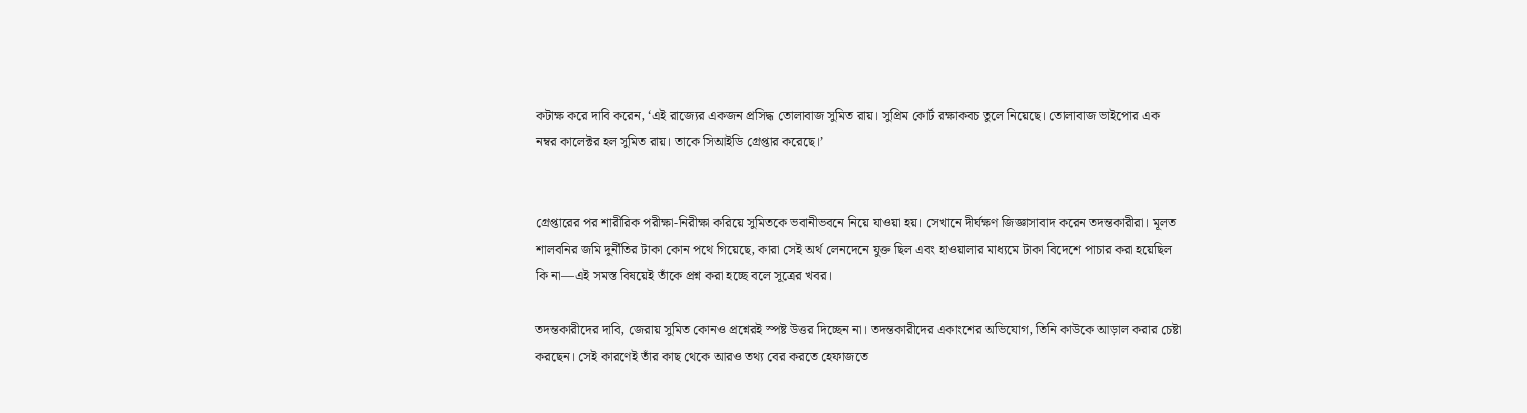কটাক্ষ করে দাবি করেন, ‘এই রাজ্যের একজন প্রসিদ্ধ তোলাবাজ সুমিত রায়। সুপ্রিম কোর্ট রক্ষাকবচ তুলে নিয়েছে। তোলাবাজ ভাইপোর এক নম্বর কালেক্টর হল সুমিত রায়। তাকে সিআইডি গ্রেপ্তার করেছে।’


গ্রেপ্তারের পর শারীরিক পরীক্ষা-নিরীক্ষা করিয়ে সুমিতকে ভবানীভবনে নিয়ে যাওয়া হয়। সেখানে দীর্ঘক্ষণ জিজ্ঞাসাবাদ করেন তদন্তকারীরা। মূলত শালবনির জমি দুর্নীতির টাকা কোন পথে গিয়েছে, কারা সেই অর্থ লেনদেনে যুক্ত ছিল এবং হাওয়ালার মাধ্যমে টাকা বিদেশে পাচার করা হয়েছিল কি না—এই সমস্ত বিষয়েই তাঁকে প্রশ্ন করা হচ্ছে বলে সূত্রের খবর।

তদন্তকারীদের দাবি, জেরায় সুমিত কোনও প্রশ্নেরই স্পষ্ট উত্তর দিচ্ছেন না। তদন্তকারীদের একাংশের অভিযোগ, তিনি কাউকে আড়াল করার চেষ্টা করছেন। সেই কারণেই তাঁর কাছ থেকে আরও তথ্য বের করতে হেফাজতে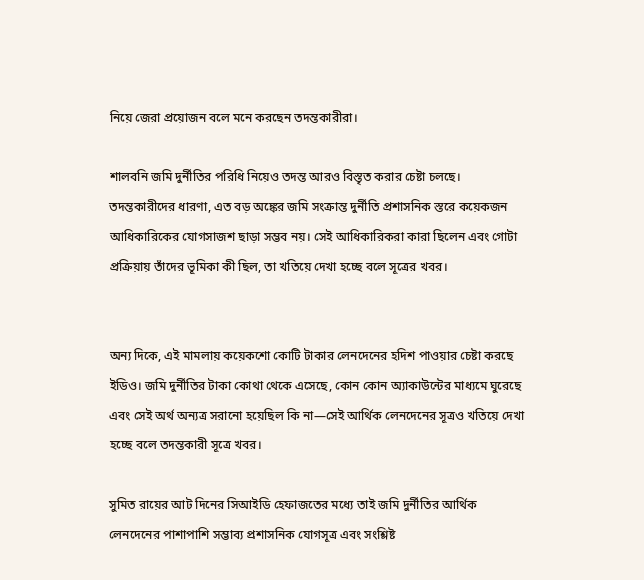নিয়ে জেরা প্রয়োজন বলে মনে করছেন তদন্তকারীরা।

শালবনি জমি দুর্নীতির পরিধি নিয়েও তদন্ত আরও বিস্তৃত করার চেষ্টা চলছে। তদন্তকারীদের ধারণা, এত বড় অঙ্কের জমি সংক্রান্ত দুর্নীতি প্রশাসনিক স্তরে কয়েকজন আধিকারিকের যোগসাজশ ছাড়া সম্ভব নয়। সেই আধিকারিকরা কারা ছিলেন এবং গোটা প্রক্রিয়ায় তাঁদের ভূমিকা কী ছিল, তা খতিয়ে দেখা হচ্ছে বলে সূত্রের খবর।


অন্য দিকে, এই মামলায় কয়েকশো কোটি টাকার লেনদেনের হদিশ পাওয়ার চেষ্টা করছে ইডিও। জমি দুর্নীতির টাকা কোথা থেকে এসেছে, কোন কোন অ্যাকাউন্টের মাধ্যমে ঘুরেছে এবং সেই অর্থ অন্যত্র সরানো হয়েছিল কি না—সেই আর্থিক লেনদেনের সূত্রও খতিয়ে দেখা হচ্ছে বলে তদন্তকারী সূত্রে খবর।

সুমিত রায়ের আট দিনের সিআইডি হেফাজতের মধ্যে তাই জমি দুর্নীতির আর্থিক লেনদেনের পাশাপাশি সম্ভাব্য প্রশাসনিক যোগসূত্র এবং সংশ্লিষ্ট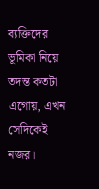ব্যক্তিদের ভূমিকা নিয়ে তদন্ত কতটা এগোয়, এখন সেদিকেই নজর।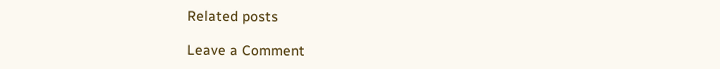Related posts

Leave a Comment